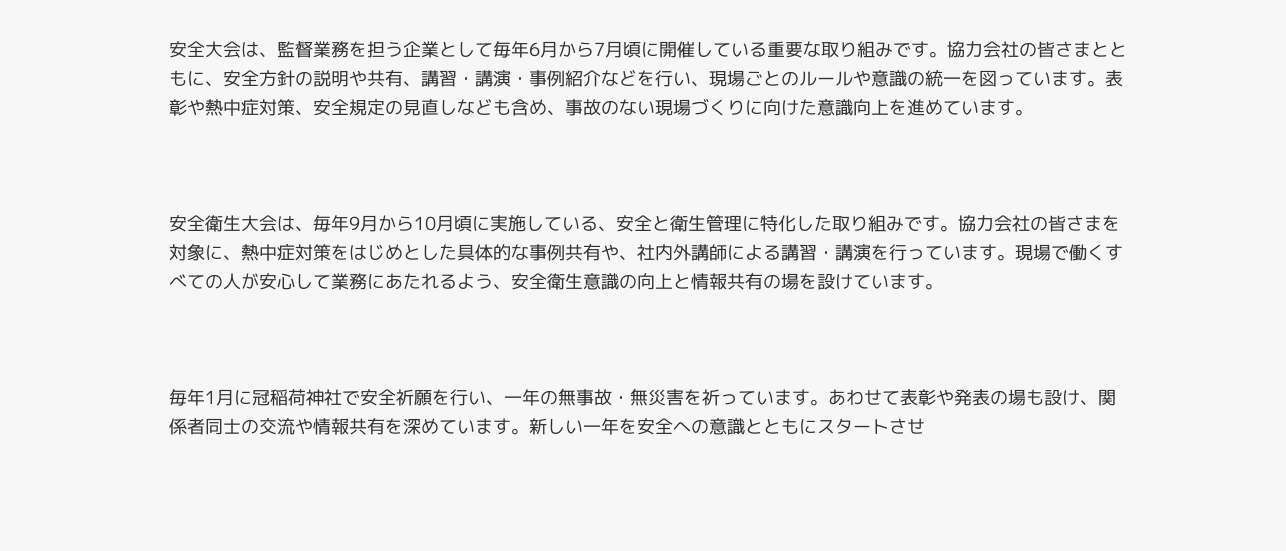安全大会は、監督業務を担う企業として毎年6月から7月頃に開催している重要な取り組みです。協力会社の皆さまとともに、安全方針の説明や共有、講習・講演・事例紹介などを行い、現場ごとのルールや意識の統一を図っています。表彰や熱中症対策、安全規定の見直しなども含め、事故のない現場づくりに向けた意識向上を進めています。



安全衛生大会は、毎年9月から10月頃に実施している、安全と衛生管理に特化した取り組みです。協力会社の皆さまを対象に、熱中症対策をはじめとした具体的な事例共有や、社内外講師による講習・講演を行っています。現場で働くすべての人が安心して業務にあたれるよう、安全衛生意識の向上と情報共有の場を設けています。



毎年1月に冠稲荷神社で安全祈願を行い、一年の無事故・無災害を祈っています。あわせて表彰や発表の場も設け、関係者同士の交流や情報共有を深めています。新しい一年を安全への意識とともにスタートさせ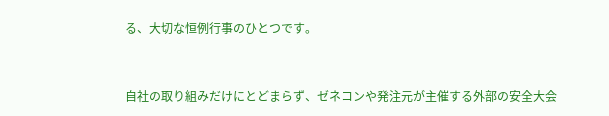る、大切な恒例行事のひとつです。



自社の取り組みだけにとどまらず、ゼネコンや発注元が主催する外部の安全大会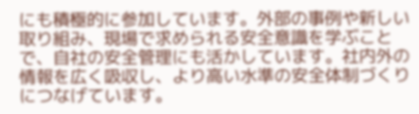にも積極的に参加しています。外部の事例や新しい取り組み、現場で求められる安全意識を学ぶことで、自社の安全管理にも活かしています。社内外の情報を広く吸収し、より高い水準の安全体制づくりにつなげています。